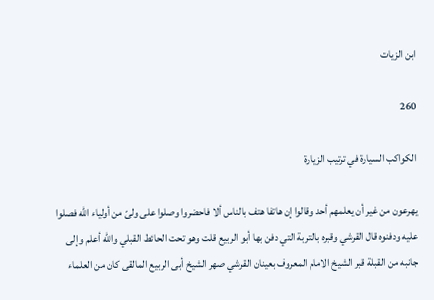ابن الزيات

260

الكواكب السيارة في ترتيب الزيارة

يهرعون من غير أن يعلمهم أحد وقالوا إن هاتفا هتف بالناس ألا فاحضروا وصلوا على ولىّ من أولياء اللّه فصلوا عليه ودفنوه قال القرشي وقبره بالتربة التي دفن بها أبو الربيع قلت وهو تحت الحائط القبلي واللّه أعلم وإلى جانبه من القبلة قبر الشيخ الامام المعروف بعينان القرشي صهر الشيخ أبى الربيع المالقى كان من العلماء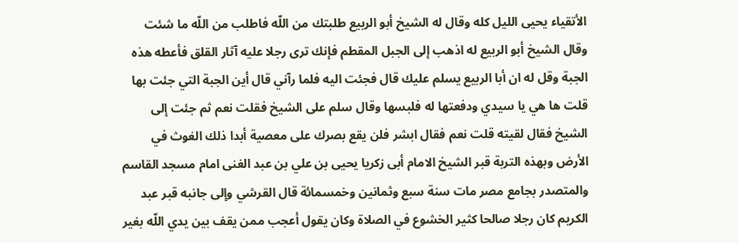الأتقياء يحيى الليل كله وقال له الشيخ أبو الربيع طلبتك من اللّه فاطلب من اللّه ما شئت وقال الشيخ أبو الربيع له اذهب إلى الجبل المقطم فإنك ترى رجلا عليه آثار القلق فأعطه هذه الجبة وقل له ان أبا الربيع يسلم عليك قال فجئت اليه فلما رآني قال أين الجبة التي جئت بها قلت ها هي يا سيدي ودفعتها له فلبسها وقال سلم على الشيخ فقلت نعم ثم جئت إلى الشيخ فقال لقيته قلت نعم فقال ابشر فلن يقع بصرك على معصية أبدا ذلك الغوث في الأرض وبهذه التربة قبر الشيخ الامام أبى زكريا يحيى بن علي بن عبد الغنى امام مسجد القاسم والمتصدر بجامع مصر مات سنة سبع وثمانين وخمسمائة قال القرشي وإلى جانبه قبر عبد الكريم كان رجلا صالحا كثير الخشوع في الصلاة وكان يقول أعجب ممن يقف بين يدي اللّه بغير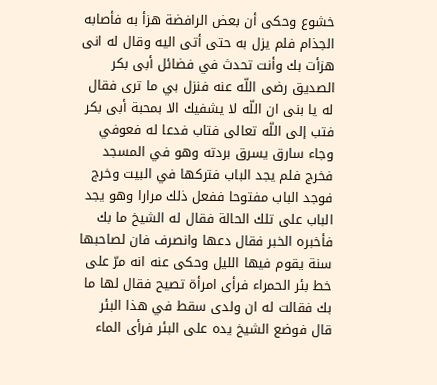خشوع وحكى أن بعض الرافضة هزأ به فأصابه الجذام فلم يزل به حتى أتى اليه وقال له انى هزأت بك وأنت تحدث في فضائل أبى بكر الصديق رضى اللّه عنه فنزل بي ما ترى فقال له يا بنى ان اللّه لا يشفيك الا بمحبة أبى بكر فتب إلى اللّه تعالى فتاب فدعا له فعوفي وجاء سارق يسرق بردته وهو في المسجد فخرج فلم يجد الباب فتركها في البيت وخرج فوجد الباب مفتوحا ففعل ذلك مرارا وهو يجد الباب على تلك الحالة فقال له الشيخ ما بك فأخبره الخبر فقال دعها وانصرف فان لصاحبها سنة يقوم فيها الليل وحكى عنه انه مرّ على خط بئر الحمراء فرأى امرأة تصيح فقال لها ما بك فقالت له ان ولدى سقط في هذا البئر قال فوضع الشيخ يده على البئر فرأى الماء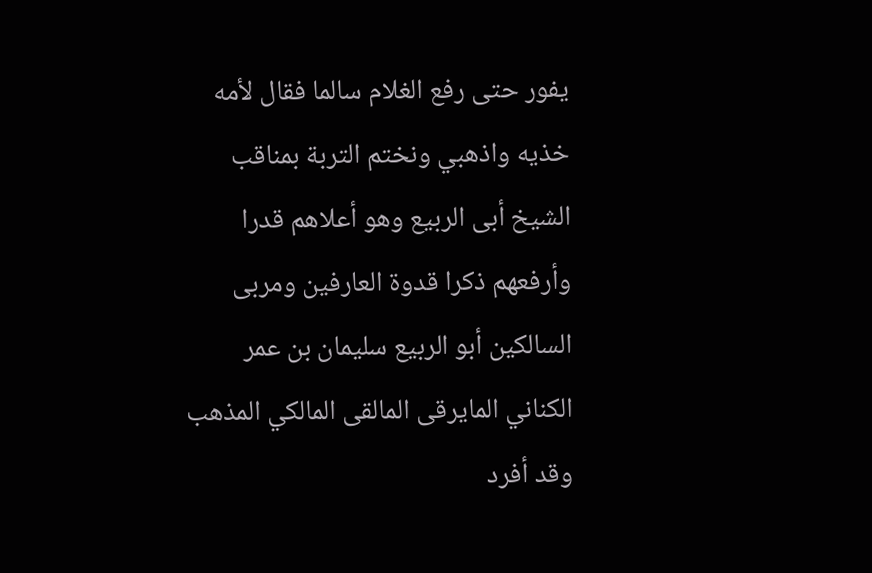يفور حتى رفع الغلام سالما فقال لأمه خذيه واذهبي ونختم التربة بمناقب الشيخ أبى الربيع وهو أعلاهم قدرا وأرفعهم ذكرا قدوة العارفين ومربى السالكين أبو الربيع سليمان بن عمر الكناني المايرقى المالقى المالكي المذهب وقد أفرد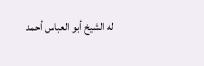له الشيخ أبو العباس أحمد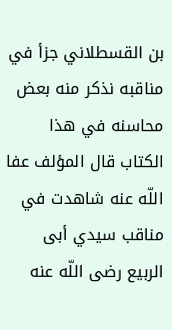بن القسطلاني جزأ في مناقبه نذكر منه بعض محاسنه في هذا الكتاب قال المؤلف عفا اللّه عنه شاهدت في مناقب سيدي أبى الربيع رضى اللّه عنه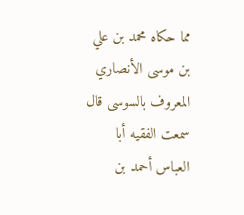مما حكاه محمد بن علي بن موسى الأنصاري المعروف بالسوسى قال سمعت الفقيه أبا العباس أحمد بن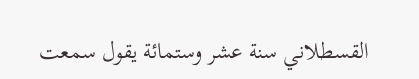القسطلاني سنة عشر وستمائة يقول سمعت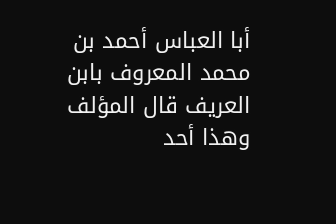أبا العباس أحمد بن محمد المعروف بابن العريف قال المؤلف وهذا أحد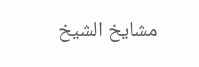مشايخ الشيخ